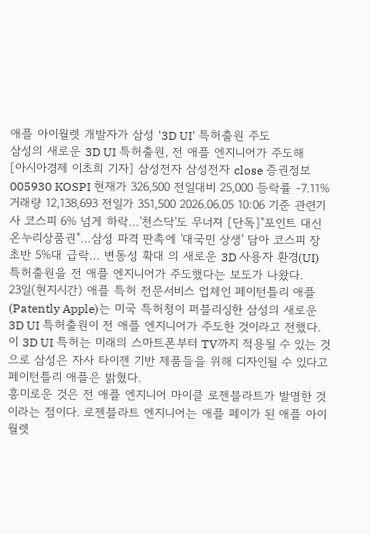애플 아이월렛 개발자가 삼성 '3D UI' 특허출원 주도
삼성의 새로운 3D UI 특허출원, 전 애플 엔지니어가 주도해
[아시아경제 이초희 기자] 삼성전자 삼성전자 close 증권정보 005930 KOSPI 현재가 326,500 전일대비 25,000 등락률 -7.11% 거래량 12,138,693 전일가 351,500 2026.06.05 10:06 기준 관련기사 코스피 6% 넘게 하락…'천스닥'도 무너져 [단독]"포인트 대신 온누리상품권"…삼성 파격 판촉에 '대국민 상생' 담아 코스피 장 초반 5%대 급락… 변동성 확대 의 새로운 3D 사용자 환경(UI) 특허출원을 전 애플 엔지니어가 주도했다는 보도가 나왔다.
23일(현지시간) 애플 특허 전문서비스 업체인 페이턴틀리 애플(Patently Apple)는 미국 특허청이 퍼블리싱한 삼성의 새로운 3D UI 특허출원이 전 애플 엔지니어가 주도한 것이라고 전했다.
이 3D UI 특허는 미래의 스마트폰부터 TV까지 적용될 수 있는 것으로 삼성은 자사 타이젠 기반 제품들을 위해 디자인될 수 있다고 페이턴틀리 애플은 밝혔다.
흥미로운 것은 전 애플 엔지니어 마이클 로젠블라트가 발명한 것이라는 점이다. 로젠블라트 엔지니어는 애플 페이가 된 애플 아이월렛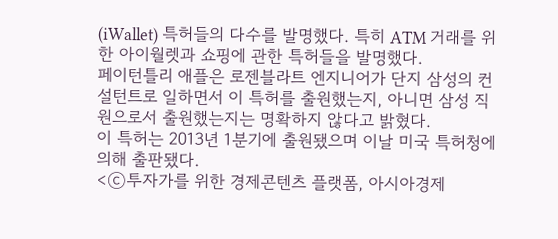(iWallet) 특허들의 다수를 발명했다. 특히 ATM 거래를 위한 아이월렛과 쇼핑에 관한 특허들을 발명했다.
페이턴틀리 애플은 로젠블라트 엔지니어가 단지 삼성의 컨설턴트로 일하면서 이 특허를 출원했는지, 아니면 삼성 직원으로서 출원했는지는 명확하지 않다고 밝혔다.
이 특허는 2013년 1분기에 출원됐으며 이날 미국 특허청에 의해 출판됐다.
<ⓒ투자가를 위한 경제콘텐츠 플랫폼, 아시아경제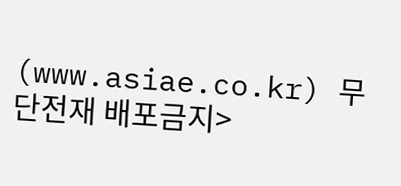(www.asiae.co.kr) 무단전재 배포금지>